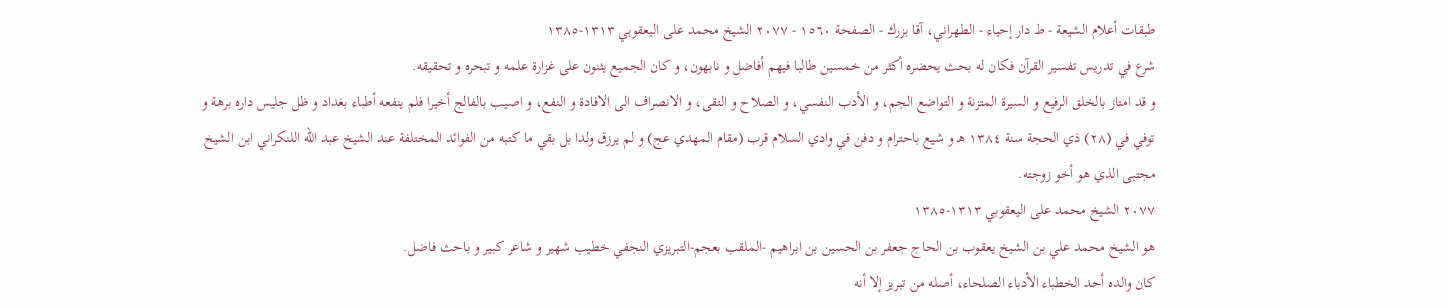طبقات أعلام الشيعة - ط دار إحياء - الطهراني، آقا بزرك - الصفحة ١٥٦٠ - ٢٠٧٧ الشيخ محمد على اليعقوبي ١٣١٣-١٣٨٥
شرع في تدريس تفسير القرآن فكان له بحث يحضره أكثر من خمسين طالبا فيهم أفاضل و نابهون، و كان الجميع يثنون على غزارة علمه و تبحره و تحقيقه.
و قد امتاز بالخلق الرفيع و السيرة المتزنة و التواضع الجم، و الأدب النفسي، و الصلاح و التقى، و الانصراف الى الافادة و النفع، و اصيب بالفالج أخيرا فلم ينفعه أطباء بغداد و ظل جليس داره برهة و توفي في (٢٨) ذي الحجة سنة ١٣٨٤ هـ و شيع باحترام و دفن في وادي السلام قرب (مقام المهدي عج) و لم يرزق ولدا بل بقي ما كتبه من الفوائد المختلفة عند الشيخ عبد اللّه اللنكراني ابن الشيخ مجتبى الذي هو أخو زوجته.
٢٠٧٧ الشيخ محمد على اليعقوبي ١٣١٣-١٣٨٥
هو الشيخ محمد علي بن الشيخ يعقوب بن الحاج جعفر بن الحسين بن ابراهيم -الملقب بعجم-التبريزي النجفي خطيب شهير و شاعر كبير و باحث فاضل.
كان والده أحد الخطباء الأدباء الصلحاء، أصله من تبريز إلا أنه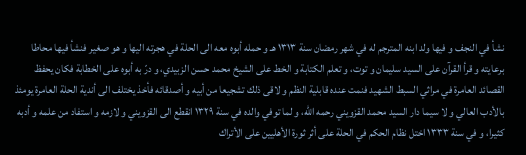نشأ في النجف و فيها ولد ابنه المترجم له في شهر رمضان سنة ١٣١٣ هـ و حمله أبوه معه الى الحلة في هجرته اليها و هو صغير فنشأ فيها محاطا برعايته و قرأ القرآن على السيد سليمان و توت، و تعلم الكتابة و الخط على الشيخ محمد حسن الزبيدي، و درّ به أبوه على الخطابة فكان يحفظ القصائد العامرة في مراثي السبط الشهيد فنمت عنده قابلية النظم و لاقى ذلك تشجيعا من أبيه و أصدقائه فأخذ يختلف الى أندية الحلة العامرة يومئذ بالأدب العالي و لا سيما دار السيد محمد القزويني رحمه اللّه، و لما توفي والده في سنة ١٣٢٩ انقطع الى القزويني و لازمه و استفاد من علمه و أدبه كثيرا، و في سنة ١٣٣٣ اختل نظام الحكم في الحلة على أثر ثورة الأهليين على الأتراك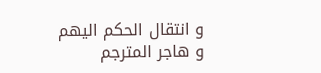و انتقال الحكم اليهم و هاجر المترجم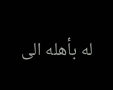له بأهله الى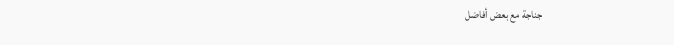جناجة مع بعض أفاضل